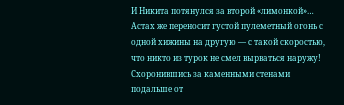И Никита потянулся за второй «лимонкой»…
Астах же переносит густой пулеметный огонь с одной хижины на другую — с такой скоростью, что никто из турок не смел вырваться наружу! Схоронившись за каменными стенами подальше от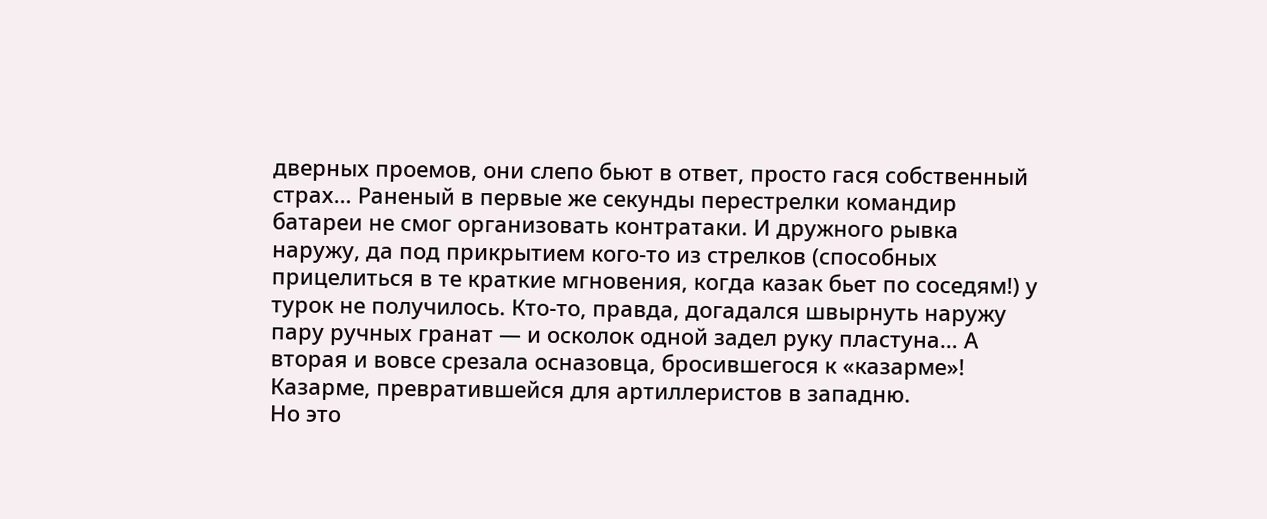дверных проемов, они слепо бьют в ответ, просто гася собственный страх… Раненый в первые же секунды перестрелки командир батареи не смог организовать контратаки. И дружного рывка наружу, да под прикрытием кого-то из стрелков (способных прицелиться в те краткие мгновения, когда казак бьет по соседям!) у турок не получилось. Кто-то, правда, догадался швырнуть наружу пару ручных гранат — и осколок одной задел руку пластуна… А вторая и вовсе срезала осназовца, бросившегося к «казарме»!
Казарме, превратившейся для артиллеристов в западню.
Но это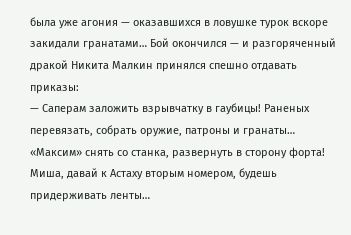была уже агония — оказавшихся в ловушке турок вскоре закидали гранатами… Бой окончился — и разгоряченный дракой Никита Малкин принялся спешно отдавать приказы:
— Саперам заложить взрывчатку в гаубицы! Раненых перевязать, собрать оружие, патроны и гранаты… «Максим» снять со станка, развернуть в сторону форта! Миша, давай к Астаху вторым номером, будешь придерживать ленты…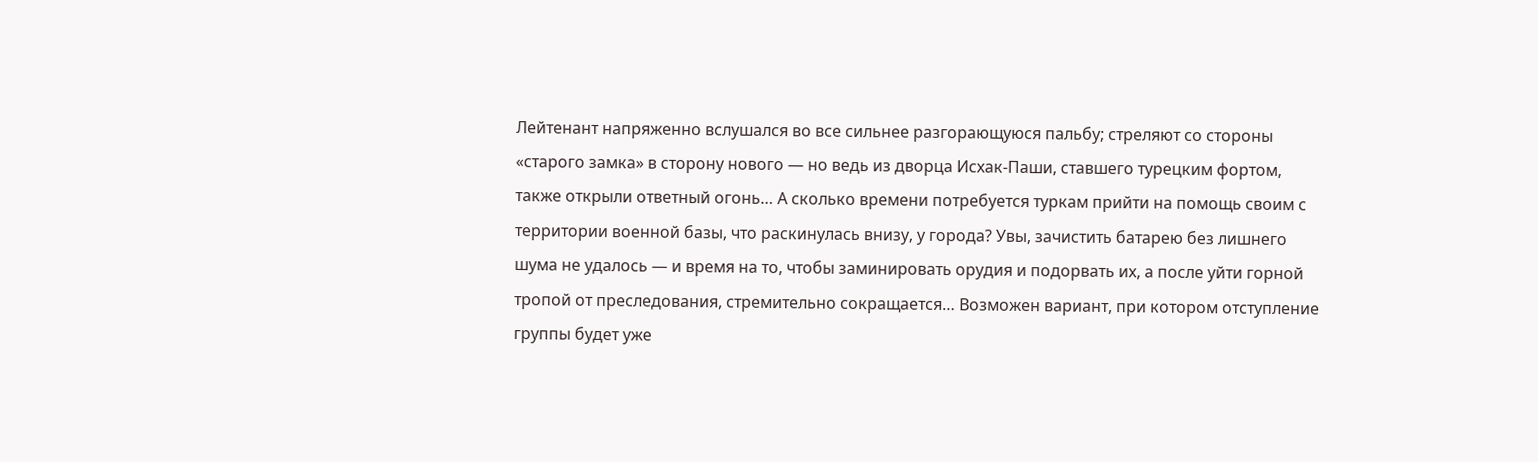Лейтенант напряженно вслушался во все сильнее разгорающуюся пальбу; стреляют со стороны «старого замка» в сторону нового — но ведь из дворца Исхак-Паши, ставшего турецким фортом, также открыли ответный огонь… А сколько времени потребуется туркам прийти на помощь своим с территории военной базы, что раскинулась внизу, у города? Увы, зачистить батарею без лишнего шума не удалось — и время на то, чтобы заминировать орудия и подорвать их, а после уйти горной тропой от преследования, стремительно сокращается… Возможен вариант, при котором отступление группы будет уже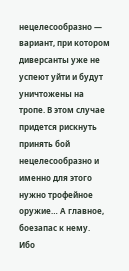нецелесообразно — вариант, при котором диверсанты уже не успеют уйти и будут уничтожены на тропе. В этом случае придется рискнуть принять бой нецелесообразно и именно для этого нужно трофейное оружие… А главное, боезапас к нему.
Ибо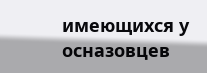имеющихся у осназовцев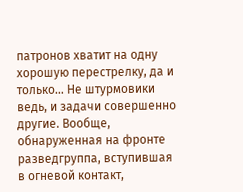патронов хватит на одну хорошую перестрелку, да и только… Не штурмовики ведь, и задачи совершенно другие. Вообще, обнаруженная на фронте разведгруппа, вступившая в огневой контакт,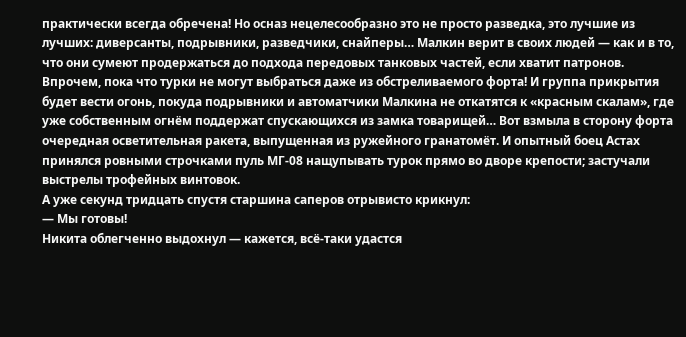практически всегда обречена! Но осназ нецелесообразно это не просто разведка, это лучшие из лучших: диверсанты, подрывники, разведчики, снайперы… Малкин верит в своих людей — как и в то, что они сумеют продержаться до подхода передовых танковых частей, если хватит патронов.
Впрочем, пока что турки не могут выбраться даже из обстреливаемого форта! И группа прикрытия будет вести огонь, покуда подрывники и автоматчики Малкина не откатятся к «красным скалам», где уже собственным огнём поддержат спускающихся из замка товарищей… Вот взмыла в сторону форта очередная осветительная ракета, выпущенная из ружейного гранатомёт. И опытный боец Астах принялся ровными строчками пуль MГ-08 нащупывать турок прямо во дворе крепости; застучали выстрелы трофейных винтовок.
А уже секунд тридцать спустя старшина саперов отрывисто крикнул:
— Мы готовы!
Никита облегченно выдохнул — кажется, всё-таки удастся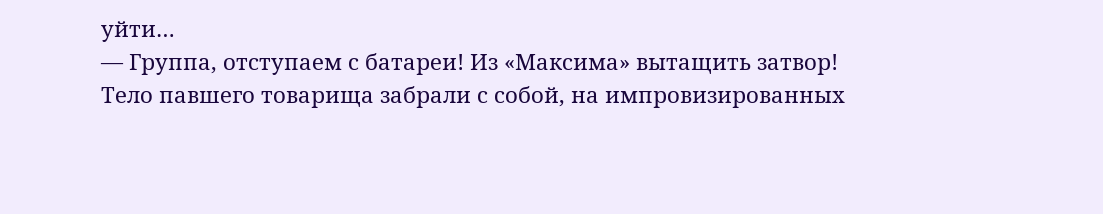уйти…
— Группа, отступаем с батареи! Из «Максима» вытащить затвор!
Тело павшего товарища забрали с собой, на импровизированных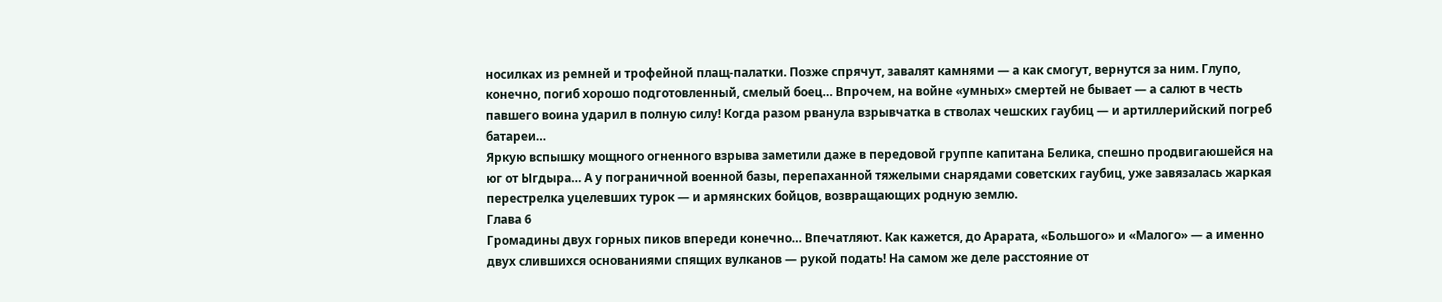носилках из ремней и трофейной плащ-палатки. Позже спрячут, завалят камнями — а как смогут, вернутся за ним. Глупо, конечно, погиб хорошо подготовленный, смелый боец… Впрочем, на войне «умных» смертей не бывает — а салют в честь павшего воина ударил в полную силу! Когда разом рванула взрывчатка в стволах чешских гаубиц — и артиллерийский погреб батареи…
Яркую вспышку мощного огненного взрыва заметили даже в передовой группе капитана Белика, спешно продвигаюшейся на юг от Ыгдыра… А у пограничной военной базы, перепаханной тяжелыми снарядами советских гаубиц, уже завязалась жаркая перестрелка уцелевших турок — и армянских бойцов, возвращающих родную землю.
Глава 6
Громадины двух горных пиков впереди конечно… Впечатляют. Как кажется, до Арарата, «Большого» и «Малого» — а именно двух слившихся основаниями спящих вулканов — рукой подать! На самом же деле расстояние от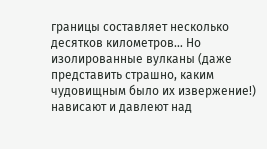границы составляет несколько десятков километров… Но изолированные вулканы (даже представить страшно, каким чудовищным было их извержение!) нависают и давлеют над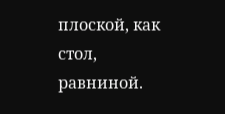плоской, как стол, равниной.